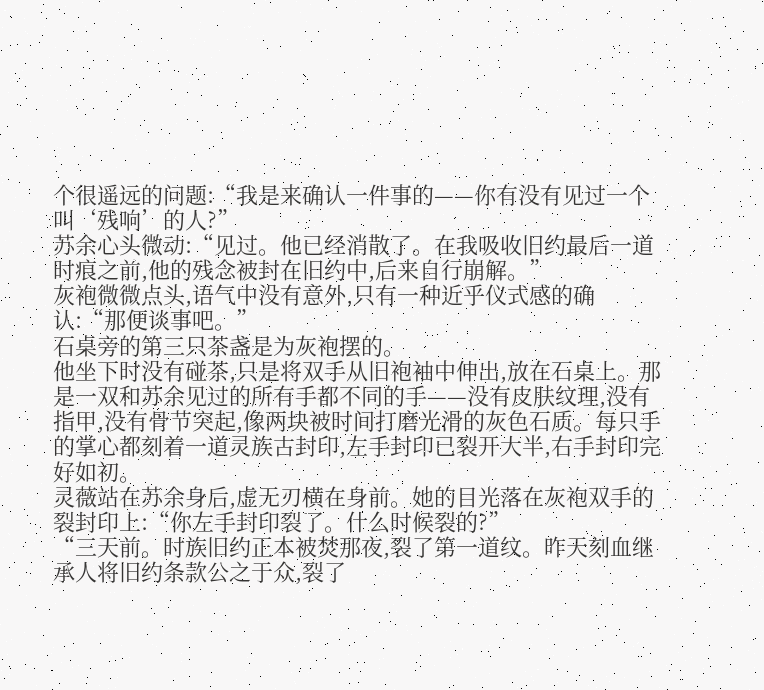个很遥远的问题:“我是来确认一件事的——你有没有见过一个叫‘残响’的人?”
苏余心头微动:“见过。他已经消散了。在我吸收旧约最后一道时痕之前,他的残念被封在旧约中,后来自行崩解。”
灰袍微微点头,语气中没有意外,只有一种近乎仪式感的确认:“那便谈事吧。”
石桌旁的第三只茶盏是为灰袍摆的。
他坐下时没有碰茶,只是将双手从旧袍袖中伸出,放在石桌上。那是一双和苏余见过的所有手都不同的手——没有皮肤纹理,没有指甲,没有骨节突起,像两块被时间打磨光滑的灰色石质。每只手的掌心都刻着一道灵族古封印,左手封印已裂开大半,右手封印完好如初。
灵薇站在苏余身后,虚无刃横在身前。她的目光落在灰袍双手的裂封印上:“你左手封印裂了。什么时候裂的?”
“三天前。时族旧约正本被焚那夜,裂了第一道纹。昨天刻血继承人将旧约条款公之于众,裂了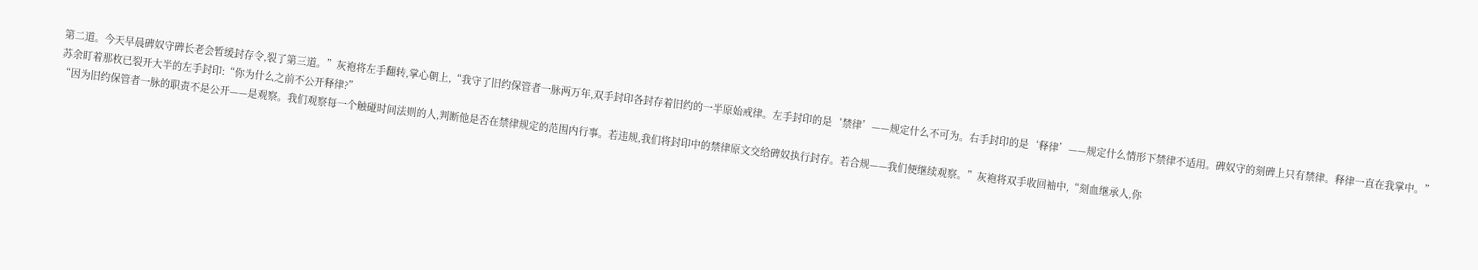第二道。今天早晨碑奴守碑长老会暂缓封存令,裂了第三道。”灰袍将左手翻转,掌心朝上,“我守了旧约保管者一脉两万年,双手封印各封存着旧约的一半原始戒律。左手封印的是‘禁律’——规定什么不可为。右手封印的是‘释律’——规定什么情形下禁律不适用。碑奴守的刻碑上只有禁律。释律一直在我掌中。”
苏余盯着那枚已裂开大半的左手封印:“你为什么之前不公开释律?”
“因为旧约保管者一脉的职责不是公开——是观察。我们观察每一个触碰时间法则的人,判断他是否在禁律规定的范围内行事。若违规,我们将封印中的禁律原文交给碑奴执行封存。若合规——我们便继续观察。”灰袍将双手收回袖中,“刻血继承人,你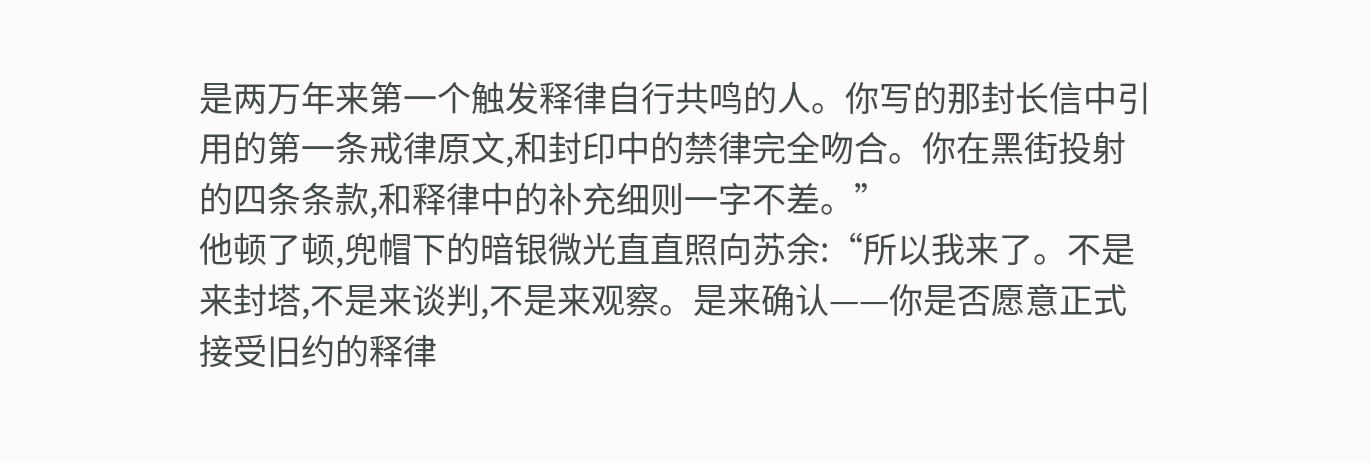是两万年来第一个触发释律自行共鸣的人。你写的那封长信中引用的第一条戒律原文,和封印中的禁律完全吻合。你在黑街投射的四条条款,和释律中的补充细则一字不差。”
他顿了顿,兜帽下的暗银微光直直照向苏余:“所以我来了。不是来封塔,不是来谈判,不是来观察。是来确认——你是否愿意正式接受旧约的释律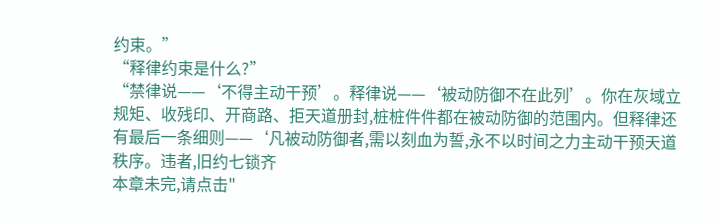约束。”
“释律约束是什么?”
“禁律说——‘不得主动干预’。释律说——‘被动防御不在此列’。你在灰域立规矩、收残印、开商路、拒天道册封,桩桩件件都在被动防御的范围内。但释律还有最后一条细则——‘凡被动防御者,需以刻血为誓,永不以时间之力主动干预天道秩序。违者,旧约七锁齐
本章未完,请点击"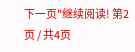下一页"继续阅读! 第2页 / 共4页